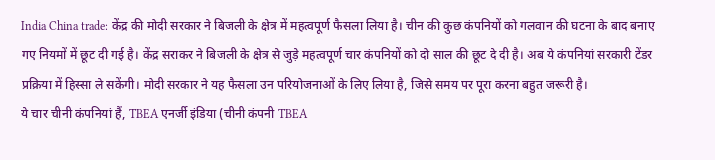India China trade: केंद्र की मोदी सरकार ने बिजली के क्षेत्र में महत्वपूर्ण फैसला लिया है। चीन की कुछ कंपनियों को गलवान की घटना के बाद बनाए गए नियमों में छूट दी गई है। केंद्र सराकर ने बिजली के क्षेत्र से जुड़े महत्वपूर्ण चार कंपनियों को दो साल की छूट दे दी है। अब ये कंपनियां सरकारी टेंडर प्रक्रिया में हिस्सा ले सकेंगी। मोदी सरकार ने यह फैसला उन परियोजनाओं के लिए लिया है, जिसे समय पर पूरा करना बहुत जरूरी है।
ये चार चीनी कंपनियां हैं, TBEA एनर्जी इंडिया (चीनी कंपनी TBEA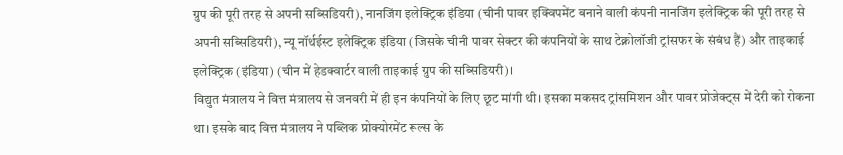ग्रुप की पूरी तरह से अपनी सब्सिडियरी), नानजिंग इलेक्ट्रिक इंडिया (चीनी पावर इक्विपमेंट बनाने वाली कंपनी नानजिंग इलेक्ट्रिक की पूरी तरह से अपनी सब्सिडियरी), न्यू नॉर्थईस्ट इलेक्ट्रिक इंडिया (जिसके चीनी पावर सेक्टर की कंपनियों के साथ टेक्नोलॉजी ट्रांसफर के संबंध हैं) और ताइकाई इलेक्ट्रिक (इंडिया) (चीन में हेडक्वार्टर वाली ताइकाई ग्रुप की सब्सिडियरी)।
विद्युत मंत्रालय ने वित्त मंत्रालय से जनवरी में ही इन कंपनियों के लिए छूट मांगी थी। इसका मकसद ट्रांसमिशन और पावर प्रोजेक्ट्स में देरी को रोकना था। इसके बाद वित्त मंत्रालय ने पब्लिक प्रोक्योरमेंट रूल्स के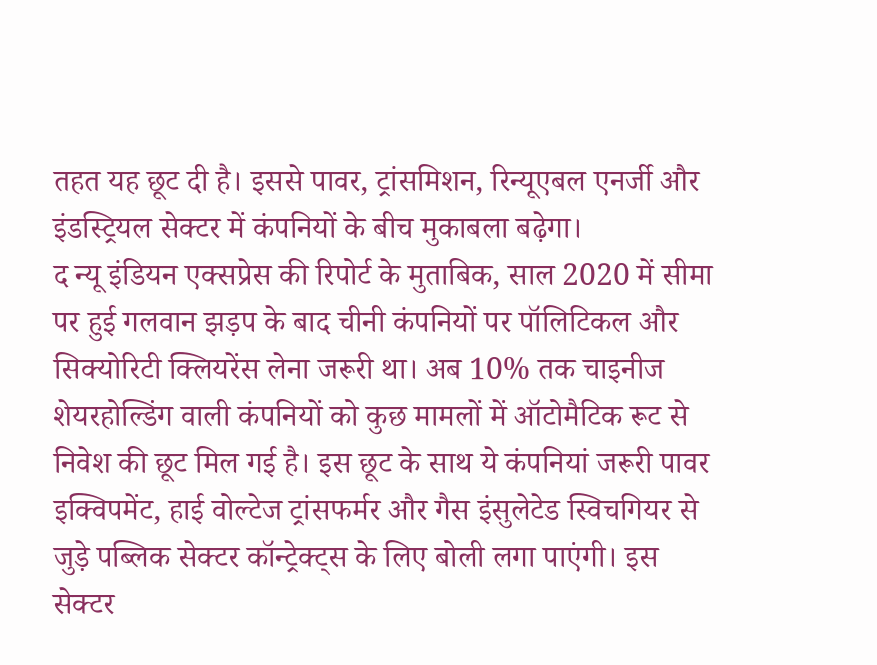तहत यह छूट दी है। इससे पावर, ट्रांसमिशन, रिन्यूएबल एनर्जी और इंडस्ट्रियल सेक्टर में कंपनियों के बीच मुकाबला बढ़ेगा।
द न्यू इंडियन एक्सप्रेस की रिपोर्ट के मुताबिक, साल 2020 में सीमा पर हुई गलवान झड़प के बाद चीनी कंपनियों पर पॉलिटिकल और सिक्योरिटी क्लियरेंस लेना जरूरी था। अब 10% तक चाइनीज शेयरहोल्डिंग वाली कंपनियों को कुछ मामलों में ऑटोमैटिक रूट से निवेश की छूट मिल गई है। इस छूट के साथ ये कंपनियां जरूरी पावर इक्विपमेंट, हाई वोल्टेज ट्रांसफर्मर और गैस इंसुलेटेड स्विचगियर से जुड़े पब्लिक सेक्टर कॉन्ट्रेक्ट्स के लिए बोली लगा पाएंगी। इस सेक्टर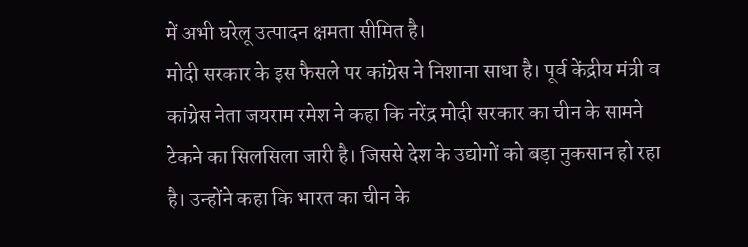में अभी घरेलू उत्पादन क्षमता सीमित है।
मोदी सरकार के इस फैसले पर कांग्रेस ने निशाना साधा है। पूर्व केंद्रीय मंत्री व कांग्रेस नेता जयराम रमेश ने कहा कि नरेंद्र मोदी सरकार का चीन के सामने टेकने का सिलसिला जारी है। जिससे देश के उद्योगों को बड़ा नुकसान हो रहा है। उन्होंने कहा कि भारत का चीन के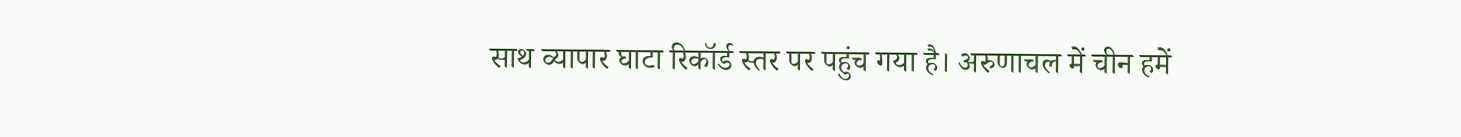साथ व्यापार घाटा रिकॉर्ड स्तर पर पहुंच गया है। अरुणाचल में चीन हमें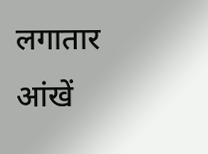लगातार आंखें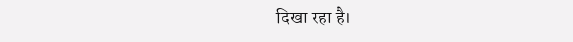दिखा रहा है।